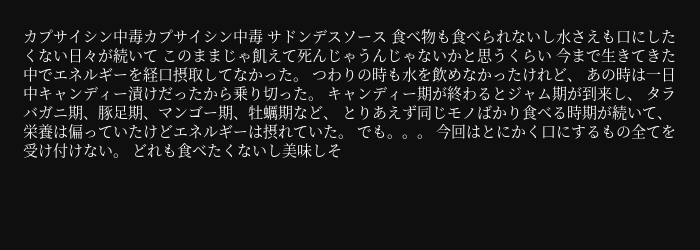カプサイシン中毒カプサイシン中毒 サドンデスソース 食べ物も食べられないし水さえも口にしたくない日々が続いて このままじゃ飢えて死んじゃうんじゃないかと思うくらい 今まで生きてきた中でエネルギーを経口摂取してなかった。 つわりの時も水を飲めなかったけれど、 あの時は一日中キャンディー漬けだったから乗り切った。 キャンディー期が終わるとジャム期が到来し、 タラバガニ期、豚足期、マンゴー期、牡蠣期など、 とりあえず同じモノばかり食べる時期が続いて、 栄養は偏っていたけどエネルギーは摂れていた。 でも。。。 今回はとにかく口にするもの全てを受け付けない。 どれも食べたくないし美味しそ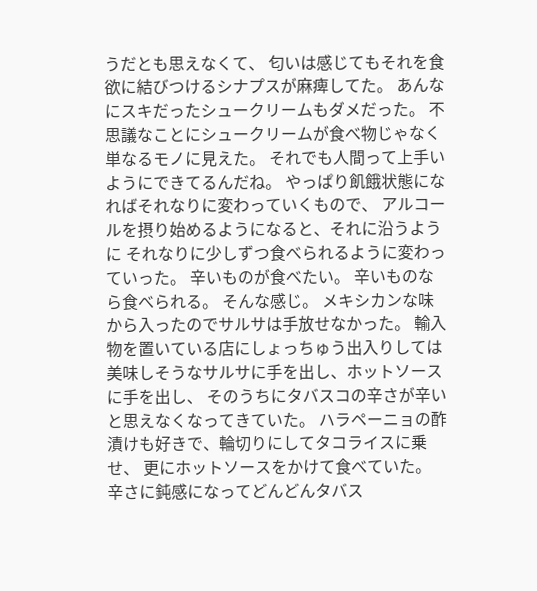うだとも思えなくて、 匂いは感じてもそれを食欲に結びつけるシナプスが麻痺してた。 あんなにスキだったシュークリームもダメだった。 不思議なことにシュークリームが食べ物じゃなく単なるモノに見えた。 それでも人間って上手いようにできてるんだね。 やっぱり飢餓状態になればそれなりに変わっていくもので、 アルコールを摂り始めるようになると、それに沿うように それなりに少しずつ食べられるように変わっていった。 辛いものが食べたい。 辛いものなら食べられる。 そんな感じ。 メキシカンな味から入ったのでサルサは手放せなかった。 輸入物を置いている店にしょっちゅう出入りしては 美味しそうなサルサに手を出し、ホットソースに手を出し、 そのうちにタバスコの辛さが辛いと思えなくなってきていた。 ハラペーニョの酢漬けも好きで、輪切りにしてタコライスに乗せ、 更にホットソースをかけて食べていた。 辛さに鈍感になってどんどんタバス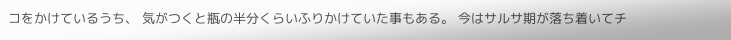コをかけているうち、 気がつくと瓶の半分くらいふりかけていた事もある。 今はサルサ期が落ち着いてチ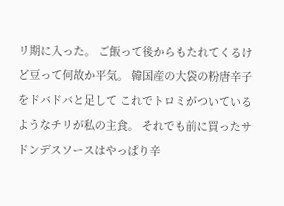リ期に入った。 ご飯って後からもたれてくるけど豆って何故か平気。 韓国産の大袋の粉唐辛子をドバドバと足して これでトロミがついているようなチリが私の主食。 それでも前に買ったサドンデスソースはやっぱり辛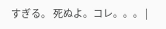すぎる。 死ぬよ。コレ。。。 |